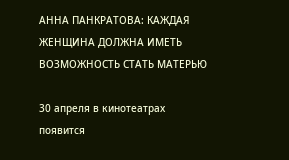АННА ПАНКРАТОВА: КАЖДАЯ ЖЕНЩИНА ДОЛЖНА ИМЕТЬ ВОЗМОЖНОСТЬ СТАТЬ МАТЕРЬЮ

30 апреля в кинотеатрах появится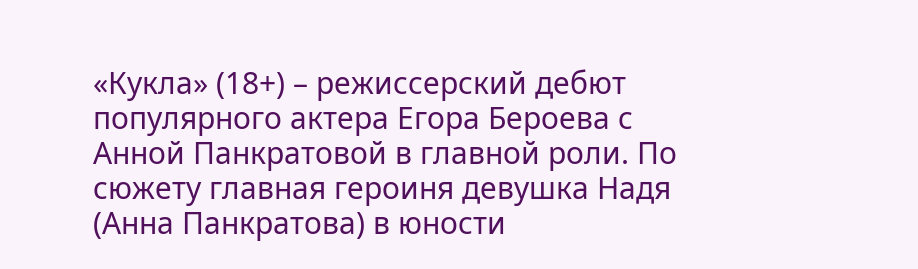«Кукла» (18+) – режиссерский дебют популярного актера Егора Бероева с Анной Панкратовой в главной роли. По сюжету главная героиня девушка Надя (Анна Панкратова) в юности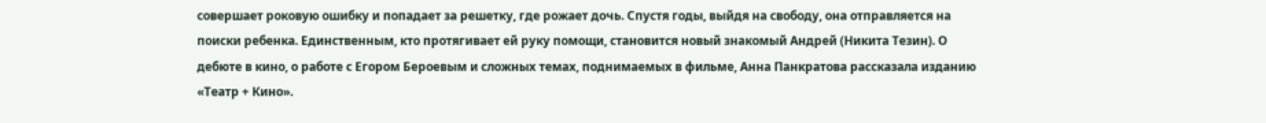совершает роковую ошибку и попадает за решетку, где рожает дочь. Спустя годы, выйдя на свободу, она отправляется на поиски ребенка. Единственным, кто протягивает ей руку помощи, становится новый знакомый Андрей (Никита Тезин). О дебюте в кино, о работе с Егором Бероевым и сложных темах, поднимаемых в фильме, Анна Панкратова рассказала изданию «Театр + Кино».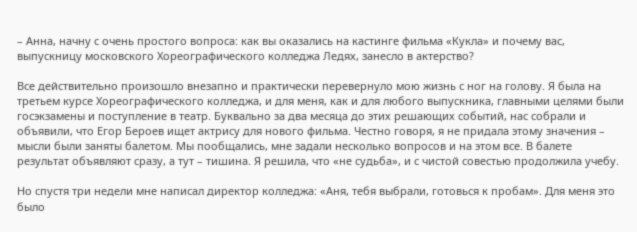– Анна, начну с очень простого вопроса: как вы оказались на кастинге фильма «Кукла» и почему вас, выпускницу московского Хореографического колледжа Ледях, занесло в актерство?

Все действительно произошло внезапно и практически перевернуло мою жизнь с ног на голову. Я была на третьем курсе Хореографического колледжа, и для меня, как и для любого выпускника, главными целями были госэкзамены и поступление в театр. Буквально за два месяца до этих решающих событий, нас собрали и объявили, что Егор Бероев ищет актрису для нового фильма. Честно говоря, я не придала этому значения – мысли были заняты балетом. Мы пообщались, мне задали несколько вопросов и на этом все. В балете результат объявляют сразу, а тут – тишина. Я решила, что «не судьба», и с чистой совестью продолжила учебу.

Но спустя три недели мне написал директор колледжа: «Аня, тебя выбрали, готовься к пробам». Для меня это было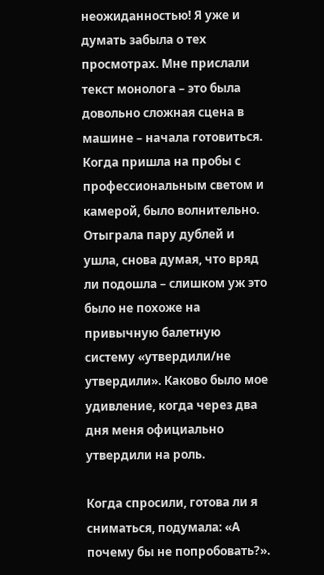неожиданностью! Я уже и думать забыла о тех просмотрах. Мне прислали текст монолога – это была довольно сложная сцена в машине – начала готовиться. Когда пришла на пробы с профессиональным светом и камерой, было волнительно. Отыграла пару дублей и ушла, снова думая, что вряд ли подошла – слишком уж это было не похоже на привычную балетную систему «утвердили/не утвердили». Каково было мое удивление, когда через два дня меня официально утвердили на роль.

Когда спросили, готова ли я сниматься, подумала: «А почему бы не попробовать?».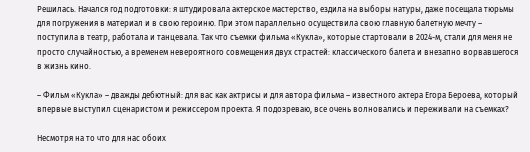Решилась. Начался год подготовки: я штудировала актерское мастерство, ездила на выборы натуры, даже посещала тюрьмы для погружения в материал и в свою героиню. При этом параллельно осуществила свою главную балетную мечту – поступила в театр, работала и танцевала. Так что съемки фильма «Кукла», которые стартовали в 2024-м, стали для меня не просто случайностью, а временем невероятного совмещения двух страстей: классического балета и внезапно ворвавшегося в жизнь кино.

– Фильм «Кукла» – дважды дебютный: для вас как актрисы и для автора фильма – известного актера Егора Бероева, который впервые выступил сценаристом и режиссером проекта. Я подозреваю, все очень волновались и переживали на съемках?

Несмотря на то что для нас обоих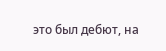это был дебют, на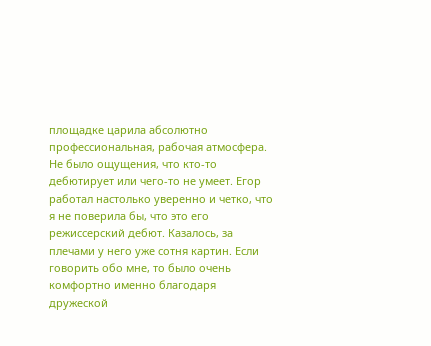площадке царила абсолютно профессиональная, рабочая атмосфера. Не было ощущения, что кто-то дебютирует или чего-то не умеет. Егор работал настолько уверенно и четко, что я не поверила бы, что это его режиссерский дебют. Казалось, за плечами у него уже сотня картин. Если говорить обо мне, то было очень комфортно именно благодаря дружеской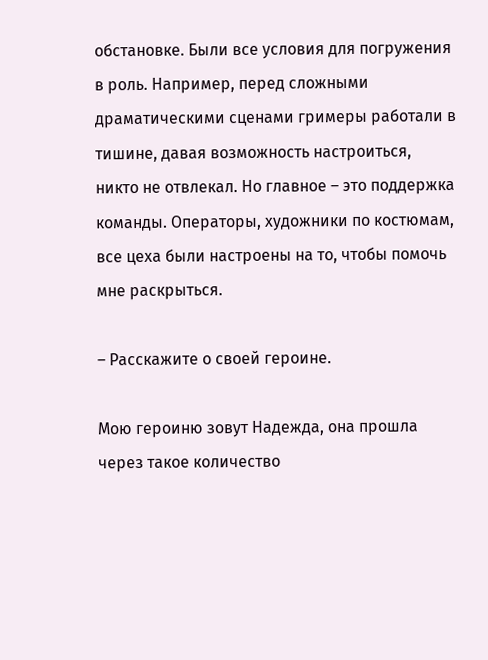обстановке. Были все условия для погружения в роль. Например, перед сложными драматическими сценами гримеры работали в тишине, давая возможность настроиться, никто не отвлекал. Но главное – это поддержка команды. Операторы, художники по костюмам, все цеха были настроены на то, чтобы помочь мне раскрыться.

– Расскажите о своей героине.

Мою героиню зовут Надежда, она прошла через такое количество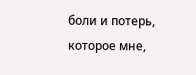боли и потерь, которое мне,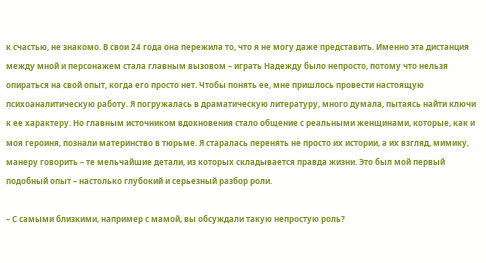к счастью, не знакомо. В свои 24 года она пережила то, что я не могу даже представить. Именно эта дистанция между мной и персонажем стала главным вызовом – играть Надежду было непросто, потому что нельзя опираться на свой опыт, когда его просто нет. Чтобы понять ее, мне пришлось провести настоящую психоаналитическую работу. Я погружалась в драматическую литературу, много думала, пытаясь найти ключи к ее характеру. Но главным источником вдохновения стало общение с реальными женщинами, которые, как и моя героиня, познали материнство в тюрьме. Я старалась перенять не просто их истории, а их взгляд, мимику, манеру говорить – те мельчайшие детали, из которых складывается правда жизни. Это был мой первый подобный опыт – настолько глубокий и серьезный разбор роли.

– С самыми близкими, например с мамой, вы обсуждали такую непростую роль?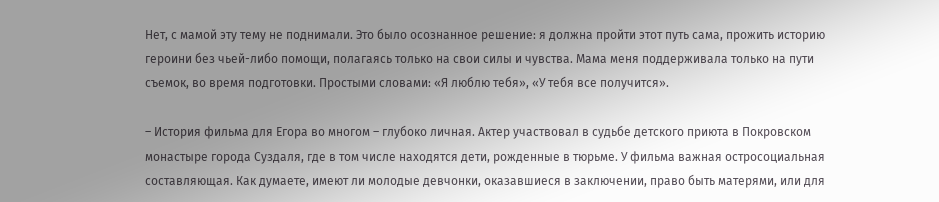Нет, с мамой эту тему не поднимали. Это было осознанное решение: я должна пройти этот путь сама, прожить историю героини без чьей-либо помощи, полагаясь только на свои силы и чувства. Мама меня поддерживала только на пути съемок, во время подготовки. Простыми словами: «Я люблю тебя», «У тебя все получится».

– История фильма для Егора во многом – глубоко личная. Актер участвовал в судьбе детского приюта в Покровском монастыре города Суздаля, где в том числе находятся дети, рожденные в тюрьме. У фильма важная остросоциальная составляющая. Как думаете, имеют ли молодые девчонки, оказавшиеся в заключении, право быть матерями, или для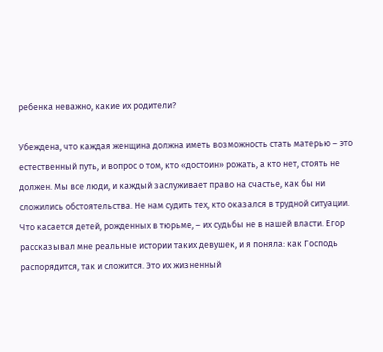ребенка неважно, какие их родители?

Убеждена, что каждая женщина должна иметь возможность стать матерью – это естественный путь, и вопрос о том, кто «достоин» рожать, а кто нет, стоять не должен. Мы все люди, и каждый заслуживает право на счастье, как бы ни сложились обстоятельства. Не нам судить тех, кто оказался в трудной ситуации. Что касается детей, рожденных в тюрьме, – их судьбы не в нашей власти. Егор рассказывал мне реальные истории таких девушек, и я поняла: как Господь распорядится, так и сложится. Это их жизненный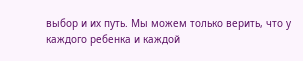выбор и их путь. Мы можем только верить, что у каждого ребенка и каждой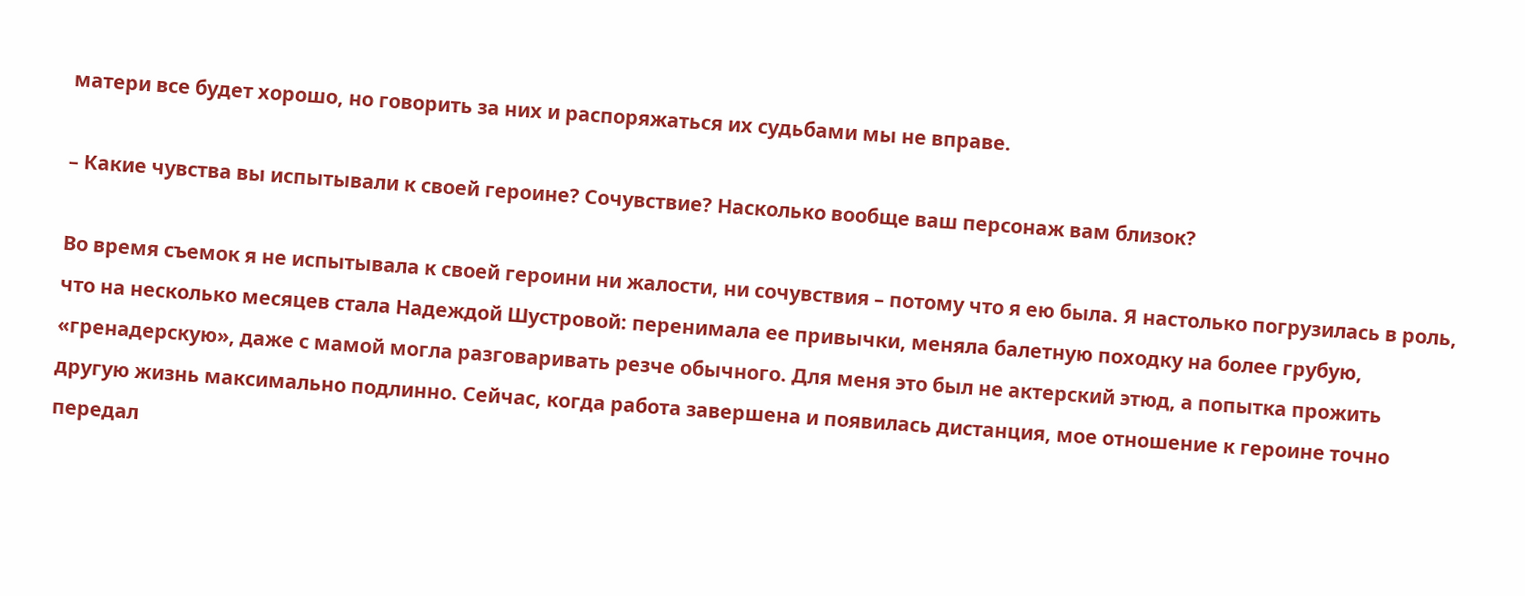матери все будет хорошо, но говорить за них и распоряжаться их судьбами мы не вправе.

– Какие чувства вы испытывали к своей героине? Сочувствие? Насколько вообще ваш персонаж вам близок?

Во время съемок я не испытывала к своей героини ни жалости, ни сочувствия – потому что я ею была. Я настолько погрузилась в роль, что на несколько месяцев стала Надеждой Шустровой: перенимала ее привычки, меняла балетную походку на более грубую, «гренадерскую», даже с мамой могла разговаривать резче обычного. Для меня это был не актерский этюд, а попытка прожить другую жизнь максимально подлинно. Сейчас, когда работа завершена и появилась дистанция, мое отношение к героине точно передал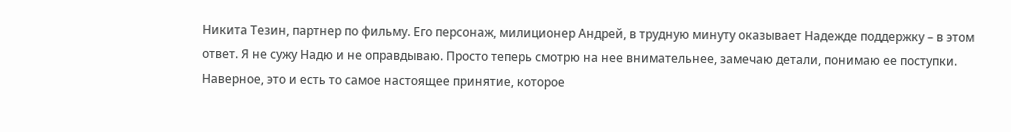Никита Тезин, партнер по фильму. Его персонаж, милиционер Андрей, в трудную минуту оказывает Надежде поддержку – в этом ответ. Я не сужу Надю и не оправдываю. Просто теперь смотрю на нее внимательнее, замечаю детали, понимаю ее поступки. Наверное, это и есть то самое настоящее принятие, которое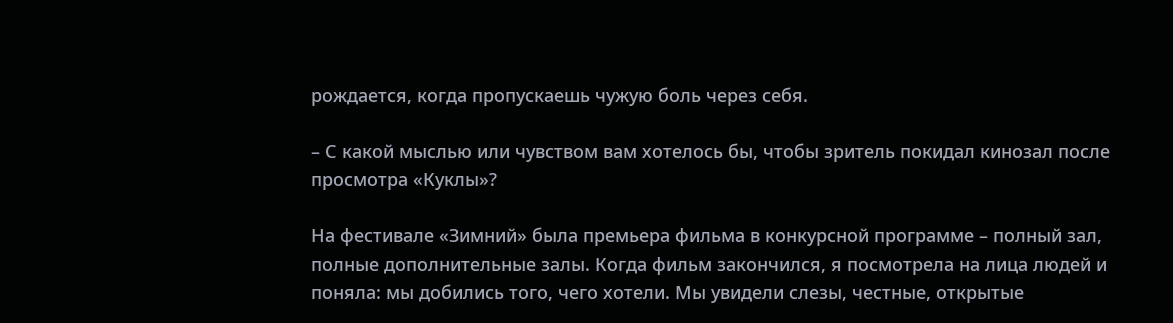рождается, когда пропускаешь чужую боль через себя.

– С какой мыслью или чувством вам хотелось бы, чтобы зритель покидал кинозал после просмотра «Куклы»?

На фестивале «Зимний» была премьера фильма в конкурсной программе – полный зал, полные дополнительные залы. Когда фильм закончился, я посмотрела на лица людей и поняла: мы добились того, чего хотели. Мы увидели слезы, честные, открытые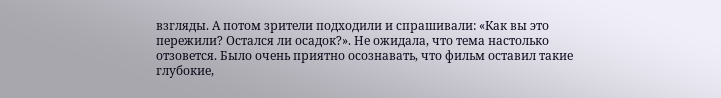взгляды. А потом зрители подходили и спрашивали: «Как вы это пережили? Остался ли осадок?». Не ожидала, что тема настолько отзовется. Было очень приятно осознавать, что фильм оставил такие глубокие,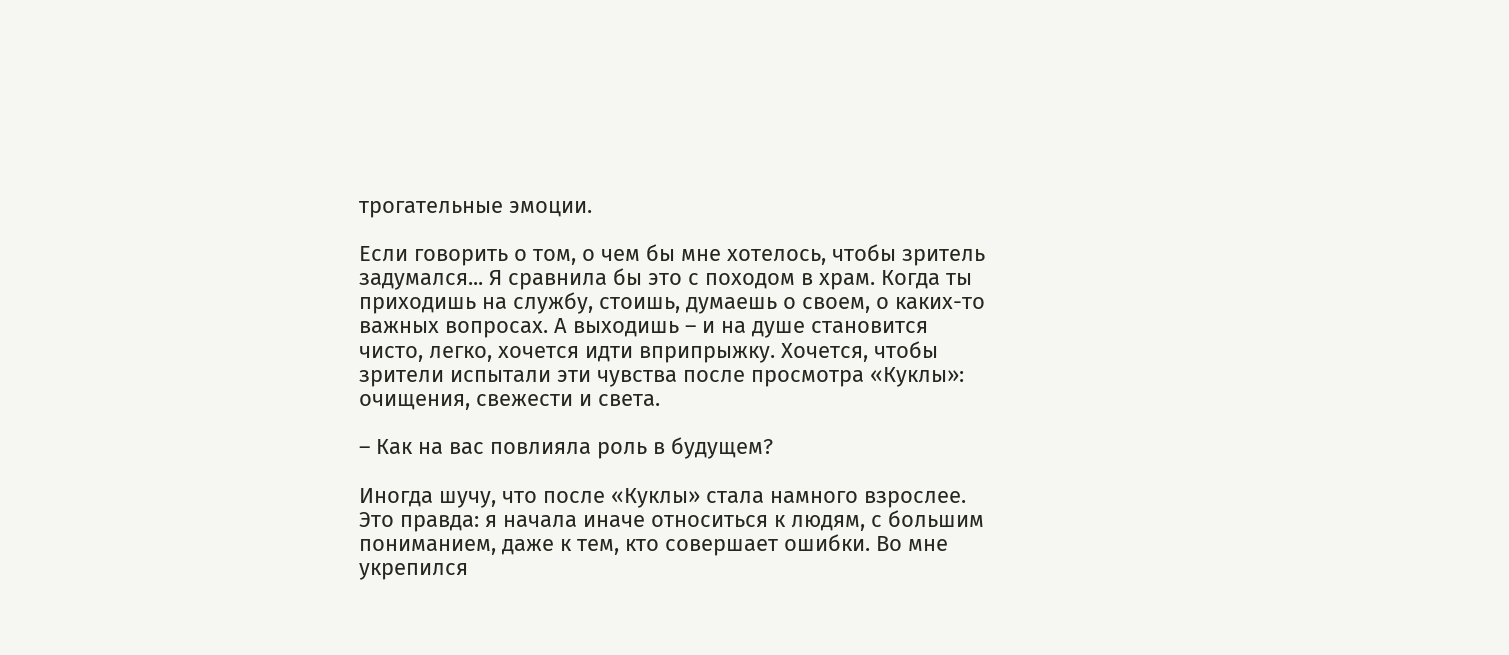трогательные эмоции.

Если говорить о том, о чем бы мне хотелось, чтобы зритель задумался... Я сравнила бы это с походом в храм. Когда ты приходишь на службу, стоишь, думаешь о своем, о каких-то важных вопросах. А выходишь – и на душе становится чисто, легко, хочется идти вприпрыжку. Хочется, чтобы зрители испытали эти чувства после просмотра «Куклы»: очищения, свежести и света.

– Как на вас повлияла роль в будущем?

Иногда шучу, что после «Куклы» стала намного взрослее. Это правда: я начала иначе относиться к людям, с большим пониманием, даже к тем, кто совершает ошибки. Во мне укрепился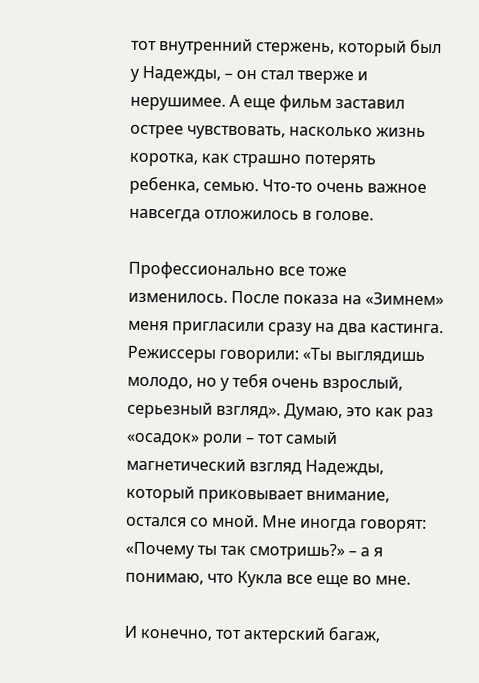тот внутренний стержень, который был у Надежды, – он стал тверже и нерушимее. А еще фильм заставил острее чувствовать, насколько жизнь коротка, как страшно потерять ребенка, семью. Что-то очень важное навсегда отложилось в голове.

Профессионально все тоже изменилось. После показа на «Зимнем» меня пригласили сразу на два кастинга. Режиссеры говорили: «Ты выглядишь молодо, но у тебя очень взрослый, серьезный взгляд». Думаю, это как раз «осадок» роли – тот самый магнетический взгляд Надежды, который приковывает внимание, остался со мной. Мне иногда говорят: «Почему ты так смотришь?» – а я понимаю, что Кукла все еще во мне.

И конечно, тот актерский багаж,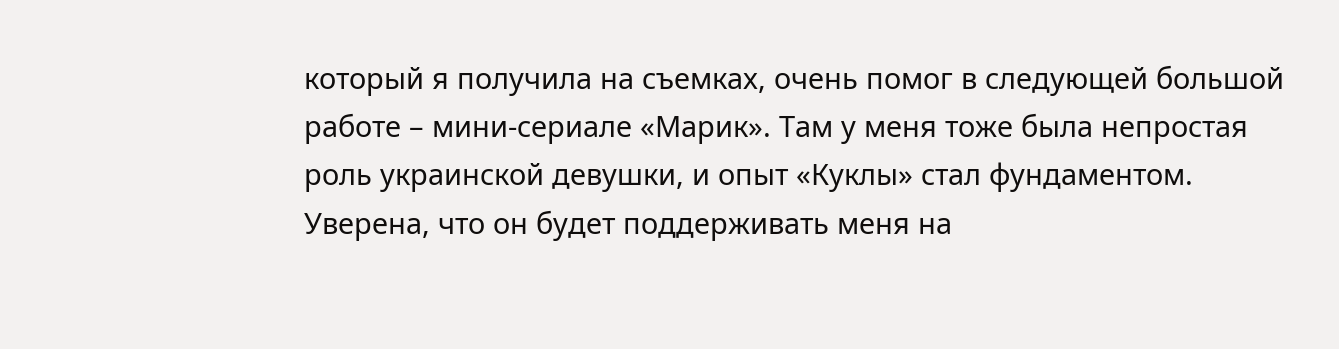который я получила на съемках, очень помог в следующей большой работе – мини-сериале «Марик». Там у меня тоже была непростая роль украинской девушки, и опыт «Куклы» стал фундаментом. Уверена, что он будет поддерживать меня на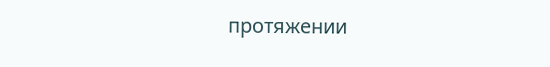протяжении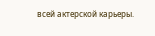всей актерской карьеры.